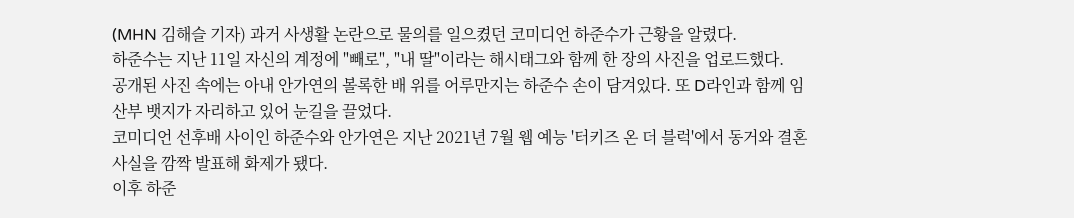(MHN 김해슬 기자) 과거 사생활 논란으로 물의를 일으켰던 코미디언 하준수가 근황을 알렸다.
하준수는 지난 11일 자신의 계정에 "빼로", "내 딸"이라는 해시태그와 함께 한 장의 사진을 업로드했다.
공개된 사진 속에는 아내 안가연의 볼록한 배 위를 어루만지는 하준수 손이 담겨있다. 또 D라인과 함께 임산부 뱃지가 자리하고 있어 눈길을 끌었다.
코미디언 선후배 사이인 하준수와 안가연은 지난 2021년 7월 웹 예능 '터키즈 온 더 블럭'에서 동거와 결혼 사실을 깜짝 발표해 화제가 됐다.
이후 하준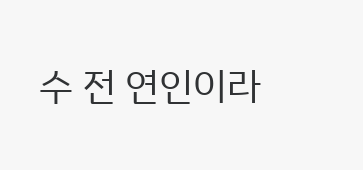수 전 연인이라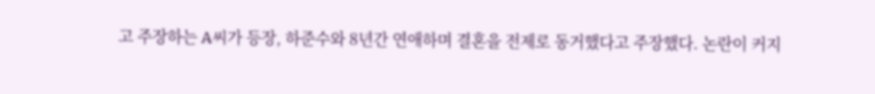고 주장하는 A씨가 등장, 하준수와 8년간 연애하며 결혼을 전제로 동거했다고 주장했다. 논란이 커지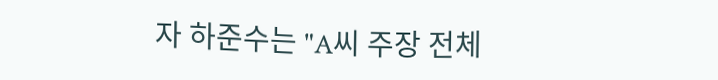자 하준수는 "A씨 주장 전체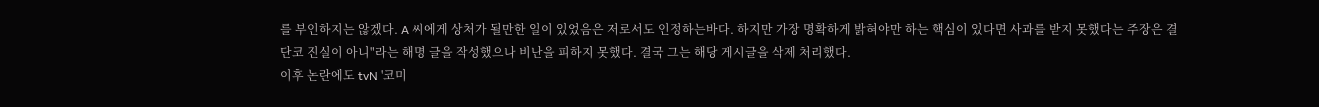를 부인하지는 않겠다. A 씨에게 상처가 될만한 일이 있었음은 저로서도 인정하는바다. 하지만 가장 명확하게 밝혀야만 하는 핵심이 있다면 사과를 받지 못했다는 주장은 결단코 진실이 아니"라는 해명 글을 작성했으나 비난을 피하지 못했다. 결국 그는 해당 게시글을 삭제 처리했다.
이후 논란에도 tvN '코미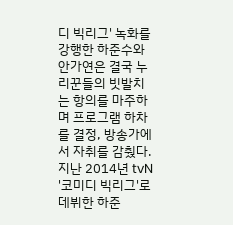디 빅리그' 녹화를 강행한 하준수와 안가연은 결국 누리꾼들의 빗발치는 항의를 마주하며 프로그램 하차를 결정, 방송가에서 자취를 감췄다.
지난 2014년 tvN '코미디 빅리그'로 데뷔한 하준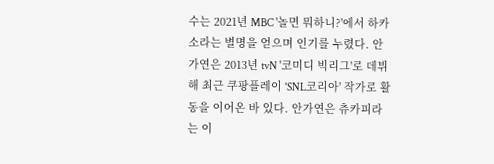수는 2021년 MBC '놀면 뭐하니?'에서 하카소라는 별명을 얻으며 인기를 누렸다. 안가연은 2013년 tvN '코미디 빅리그'로 데뷔해 최근 쿠팡플레이 'SNL코리아' 작가로 활동을 이어온 바 있다. 안가연은 츄카피라는 이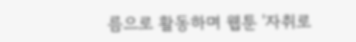름으로 활동하며 웹툰 '자취로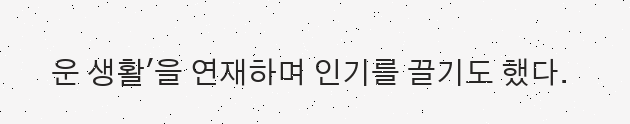운 생활'을 연재하며 인기를 끌기도 했다.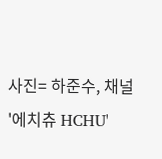사진= 하준수, 채널 '에치츄 HCHU'